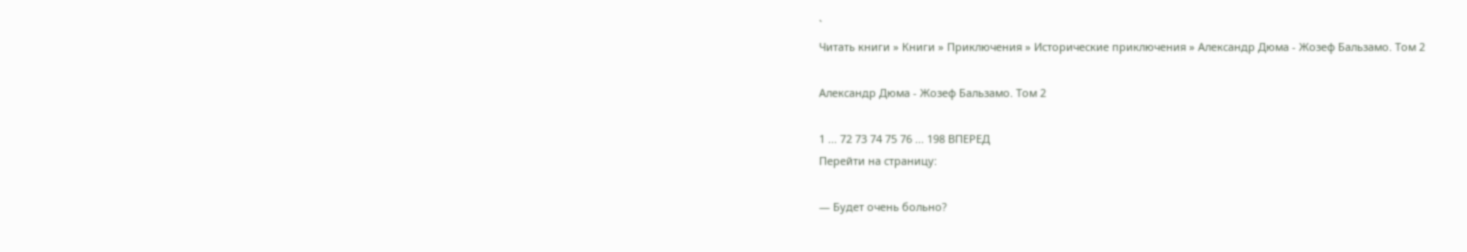`
Читать книги » Книги » Приключения » Исторические приключения » Александр Дюма - Жозеф Бальзамо. Том 2

Александр Дюма - Жозеф Бальзамо. Том 2

1 ... 72 73 74 75 76 ... 198 ВПЕРЕД
Перейти на страницу:

— Будет очень больно?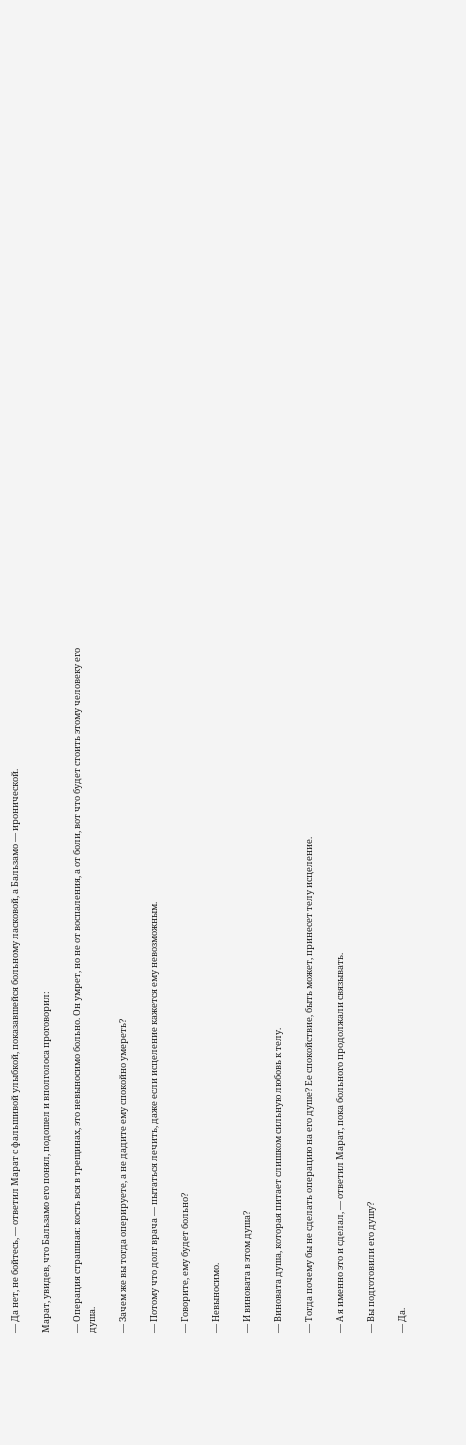— Да нет, не бойтесь, — ответил Марат с фальшивой улыбкой, показавшейся больному ласковой, а Бальзамо — иронической.

Марат, увидев, что Бальзамо его понял, подошел и вполголоса проговорил:

— Операция страшная: кость вся в трещинах, это невыносимо больно. Он умрет, но не от воспаления, а от боли, вот что будет стоить этому человеку его душа.

— Зачем же вы тогда оперируете, а не дадите ему спокойно умереть?

— Потому что долг врача — пытаться лечить, даже если исцеление кажется ему невозможным.

— Говорите, ему будет больно?

— Невыносимо.

— И виновата в этом душа?

— Виновата душа, которая питает слишком сильную любовь к телу.

— Тогда почему бы не сделать операцию на его душе? Ее спокойствие, быть может, принесет телу исцеление.

— А я именно это и сделал, — ответил Марат, пока больного продолжали связывать.

— Вы подготовили его душу?

— Да.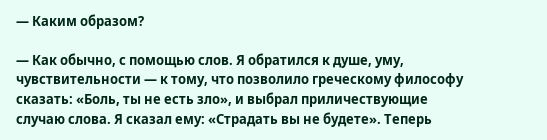— Каким образом?

— Как обычно, с помощью слов. Я обратился к душе, уму, чувствительности — к тому, что позволило греческому философу сказать: «Боль, ты не есть зло», и выбрал приличествующие случаю слова. Я сказал ему: «Страдать вы не будете». Теперь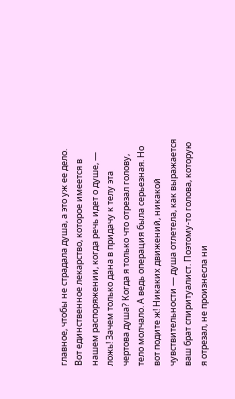главное, чтобы не страдала душа, а это уж ее дело. Вот единственное лекарство, которое имеется в нашем распоряжении, когда речь идет о душе, — ложь! Зачем только дана в придачу к телу эта чертова душа? Когда я только что отрезал голову, тело молчало. А ведь операция была серьезная. Но вот подите ж! Никаких движений, никакой чувствительности — душа отлетела, как выражается ваш брат спиритуалист. Поэтому-то голова, которую я отрезал, не произнесла ни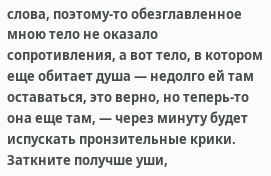слова, поэтому-то обезглавленное мною тело не оказало сопротивления, а вот тело, в котором еще обитает душа — недолго ей там оставаться, это верно, но теперь-то она еще там, — через минуту будет испускать пронзительные крики. Заткните получше уши,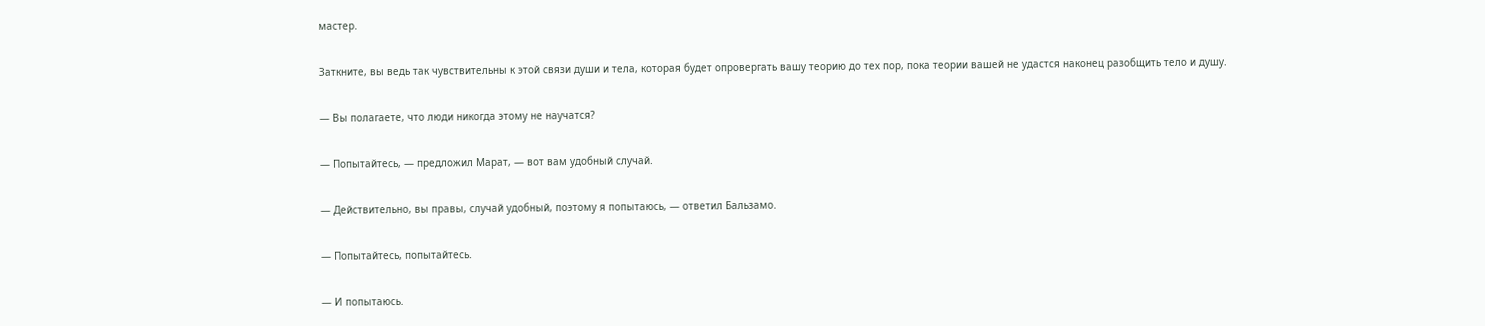мастер.

Заткните, вы ведь так чувствительны к этой связи души и тела, которая будет опровергать вашу теорию до тех пор, пока теории вашей не удастся наконец разобщить тело и душу.

— Вы полагаете, что люди никогда этому не научатся?

— Попытайтесь, — предложил Марат, — вот вам удобный случай.

— Действительно, вы правы, случай удобный, поэтому я попытаюсь, — ответил Бальзамо.

— Попытайтесь, попытайтесь.

— И попытаюсь.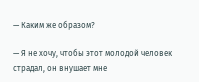— Каким же образом?

— Я не хочу, чтобы этот молодой человек страдал, он внушает мне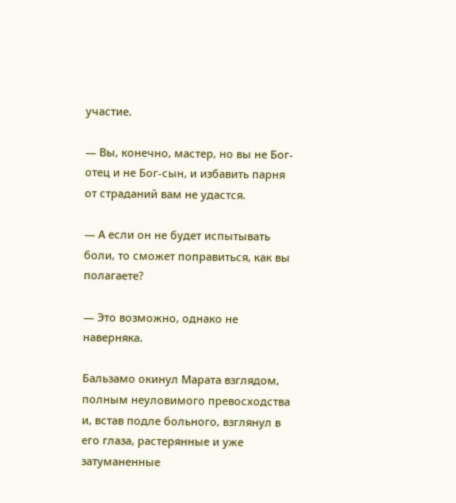участие.

— Вы, конечно, мастер, но вы не Бог-отец и не Бог-сын, и избавить парня от страданий вам не удастся.

— А если он не будет испытывать боли, то сможет поправиться, как вы полагаете?

— Это возможно, однако не наверняка.

Бальзамо окинул Марата взглядом, полным неуловимого превосходства и, встав подле больного, взглянул в его глаза, растерянные и уже затуманенные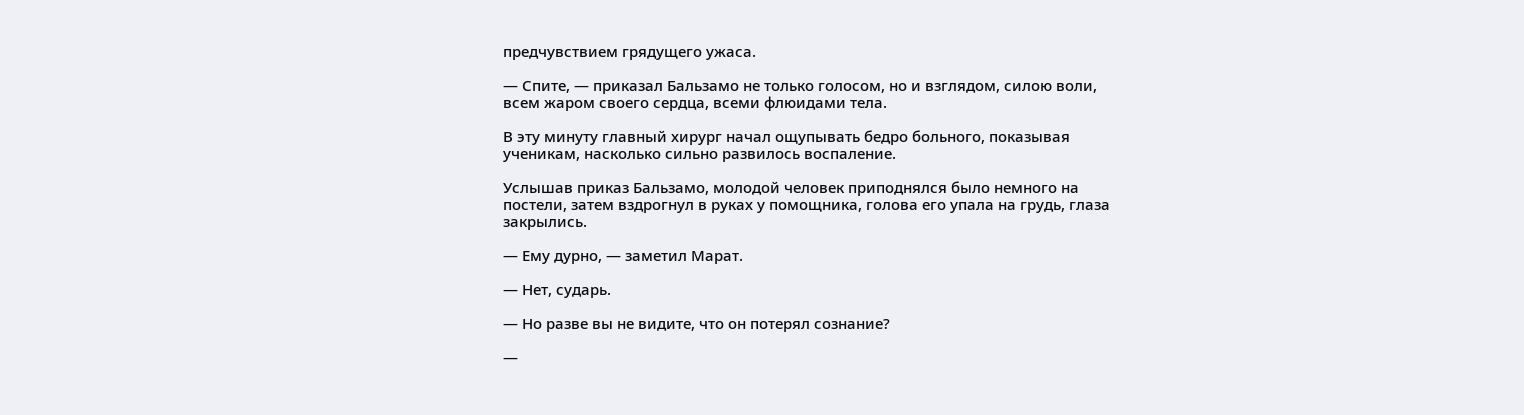предчувствием грядущего ужаса.

— Спите, — приказал Бальзамо не только голосом, но и взглядом, силою воли, всем жаром своего сердца, всеми флюидами тела.

В эту минуту главный хирург начал ощупывать бедро больного, показывая ученикам, насколько сильно развилось воспаление.

Услышав приказ Бальзамо, молодой человек приподнялся было немного на постели, затем вздрогнул в руках у помощника, голова его упала на грудь, глаза закрылись.

— Ему дурно, — заметил Марат.

— Нет, сударь.

— Но разве вы не видите, что он потерял сознание?

—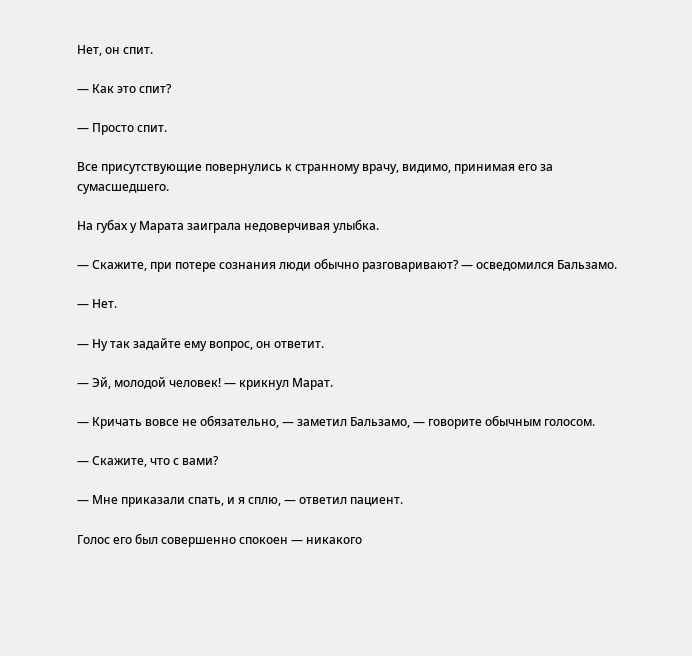Нет, он спит.

— Как это спит?

— Просто спит.

Все присутствующие повернулись к странному врачу, видимо, принимая его за сумасшедшего.

На губах у Марата заиграла недоверчивая улыбка.

— Скажите, при потере сознания люди обычно разговаривают? — осведомился Бальзамо.

— Нет.

— Ну так задайте ему вопрос, он ответит.

— Эй, молодой человек! — крикнул Марат.

— Кричать вовсе не обязательно, — заметил Бальзамо, — говорите обычным голосом.

— Скажите, что с вами?

— Мне приказали спать, и я сплю, — ответил пациент.

Голос его был совершенно спокоен — никакого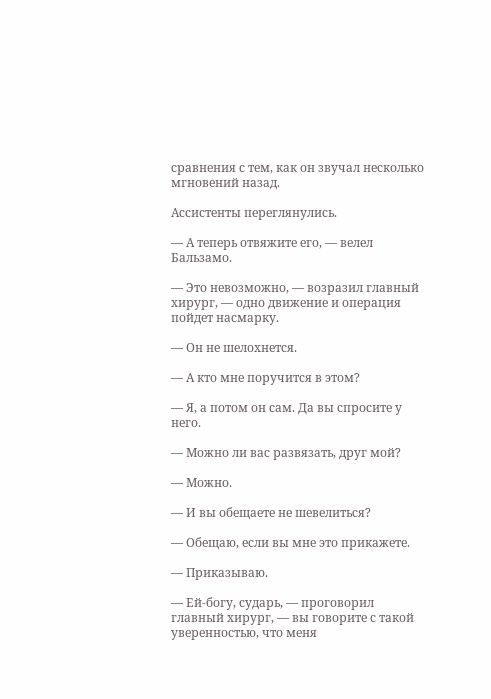сравнения с тем, как он звучал несколько мгновений назад.

Ассистенты переглянулись.

— А теперь отвяжите его, — велел Бальзамо.

— Это невозможно, — возразил главный хирург, — одно движение и операция пойдет насмарку.

— Он не шелохнется.

— А кто мне поручится в этом?

— Я, а потом он сам. Да вы спросите у него.

— Можно ли вас развязать, друг мой?

— Можно.

— И вы обещаете не шевелиться?

— Обещаю, если вы мне это прикажете.

— Приказываю.

— Ей-богу, сударь, — проговорил главный хирург, — вы говорите с такой уверенностью, что меня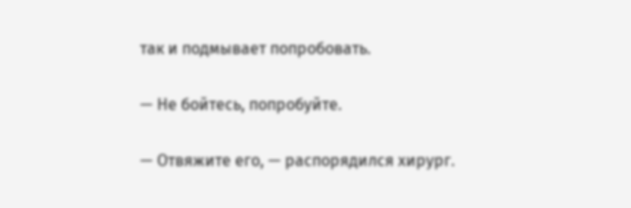так и подмывает попробовать.

— Не бойтесь, попробуйте.

— Отвяжите его, — распорядился хирург.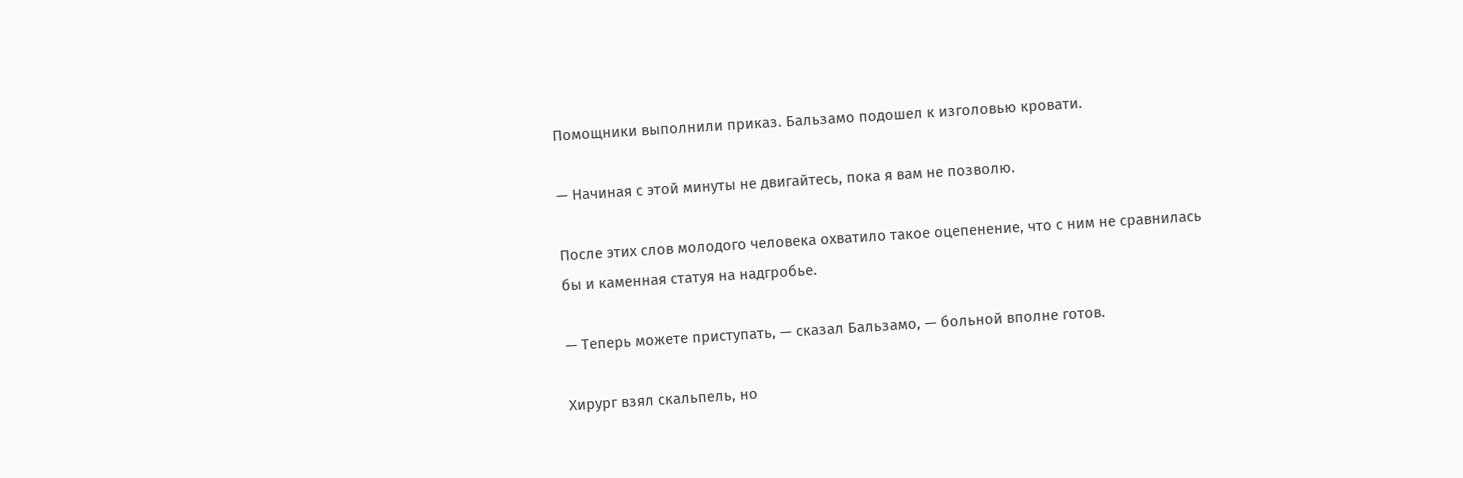Помощники выполнили приказ. Бальзамо подошел к изголовью кровати.

— Начиная с этой минуты не двигайтесь, пока я вам не позволю.

После этих слов молодого человека охватило такое оцепенение, что с ним не сравнилась бы и каменная статуя на надгробье.

— Теперь можете приступать, — сказал Бальзамо, — больной вполне готов.

Хирург взял скальпель, но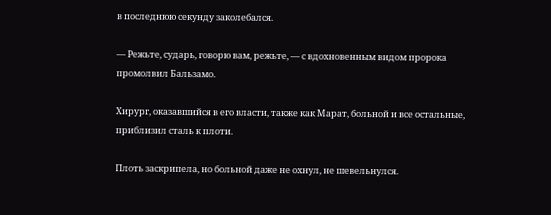в последнюю секунду заколебался.

— Режьте, сударь, говорю вам, режьте, — с вдохновенным видом пророка промолвил Бальзамо.

Хирург, оказавшийся в его власти, также как Марат, больной и все остальные, приблизил сталь к плоти.

Плоть заскрипела, но больной даже не охнул, не шевельнулся.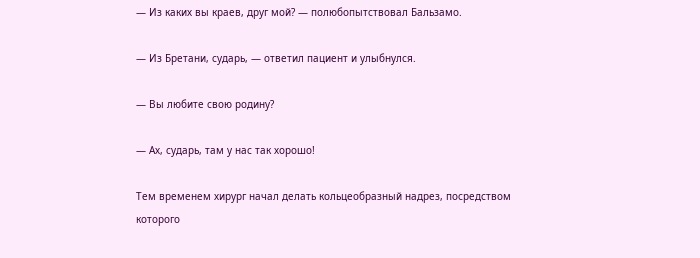— Из каких вы краев, друг мой? — полюбопытствовал Бальзамо.

— Из Бретани, сударь, — ответил пациент и улыбнулся.

— Вы любите свою родину?

— Ах, сударь, там у нас так хорошо!

Тем временем хирург начал делать кольцеобразный надрез, посредством которого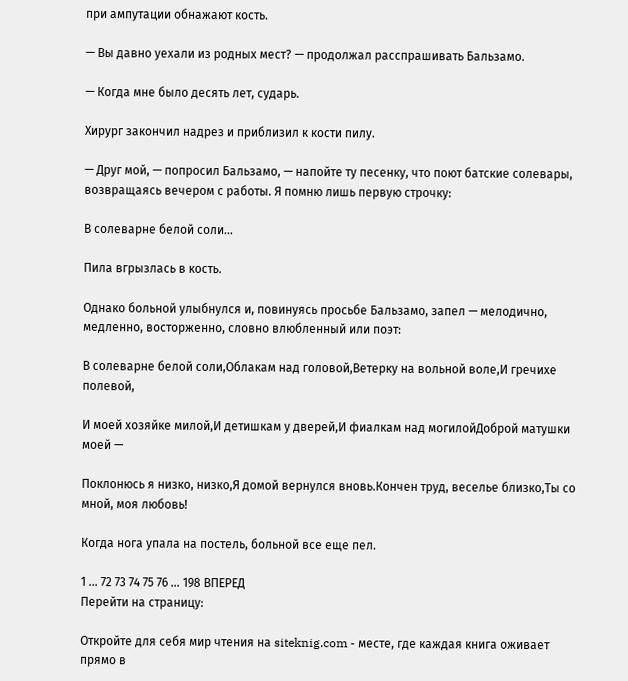при ампутации обнажают кость.

— Вы давно уехали из родных мест? — продолжал расспрашивать Бальзамо.

— Когда мне было десять лет, сударь.

Хирург закончил надрез и приблизил к кости пилу.

— Друг мой, — попросил Бальзамо, — напойте ту песенку, что поют батские солевары, возвращаясь вечером с работы. Я помню лишь первую строчку:

В солеварне белой соли…

Пила вгрызлась в кость.

Однако больной улыбнулся и, повинуясь просьбе Бальзамо, запел — мелодично, медленно, восторженно, словно влюбленный или поэт:

В солеварне белой соли,Облакам над головой,Ветерку на вольной воле,И гречихе полевой,

И моей хозяйке милой,И детишкам у дверей,И фиалкам над могилойДоброй матушки моей —

Поклонюсь я низко, низко,Я домой вернулся вновь.Кончен труд, веселье близко,Ты со мной, моя любовь!

Когда нога упала на постель, больной все еще пел.

1 ... 72 73 74 75 76 ... 198 ВПЕРЕД
Перейти на страницу:

Откройте для себя мир чтения на siteknig.com - месте, где каждая книга оживает прямо в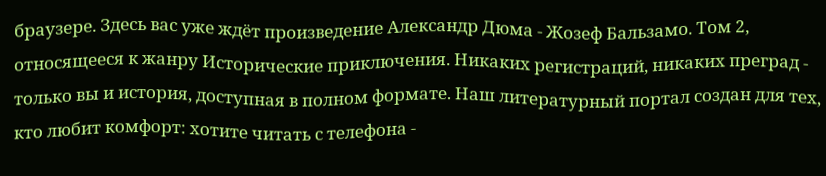браузере. Здесь вас уже ждёт произведение Александр Дюма - Жозеф Бальзамо. Том 2, относящееся к жанру Исторические приключения. Никаких регистраций, никаких преград - только вы и история, доступная в полном формате. Наш литературный портал создан для тех, кто любит комфорт: хотите читать с телефона -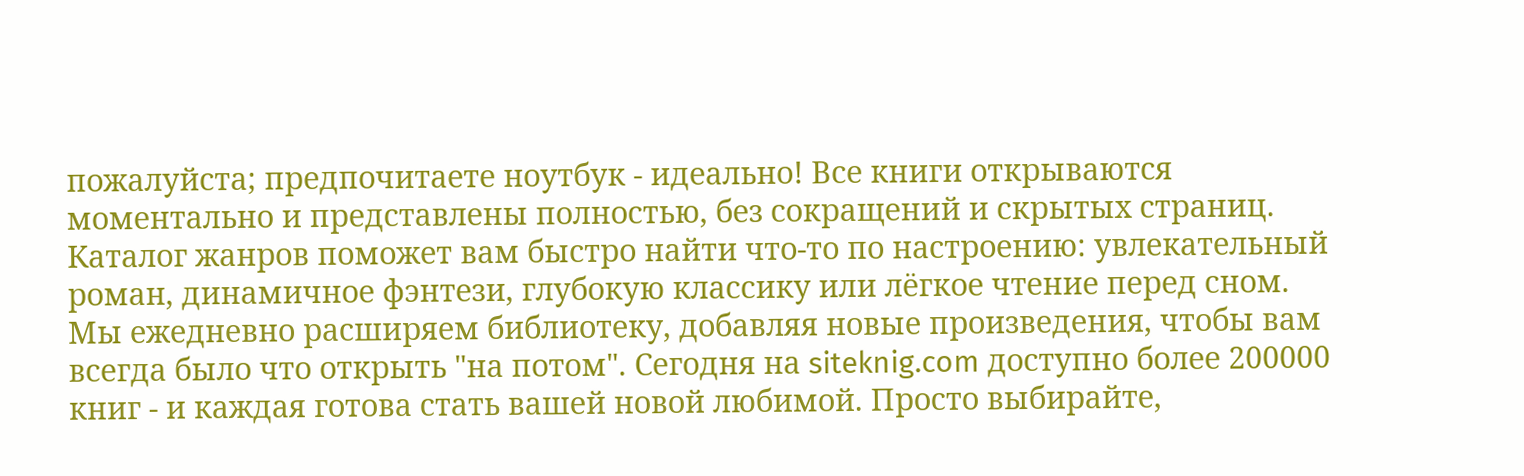пожалуйста; предпочитаете ноутбук - идеально! Все книги открываются моментально и представлены полностью, без сокращений и скрытых страниц. Каталог жанров поможет вам быстро найти что-то по настроению: увлекательный роман, динамичное фэнтези, глубокую классику или лёгкое чтение перед сном. Мы ежедневно расширяем библиотеку, добавляя новые произведения, чтобы вам всегда было что открыть "на потом". Сегодня на siteknig.com доступно более 200000 книг - и каждая готова стать вашей новой любимой. Просто выбирайте,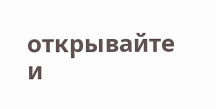открывайте и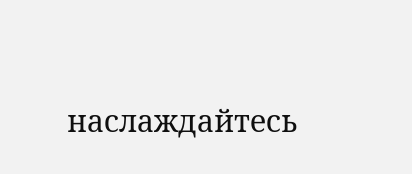наслаждайтесь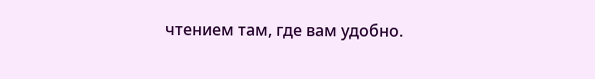чтением там, где вам удобно.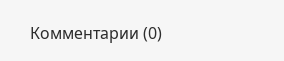Комментарии (0)